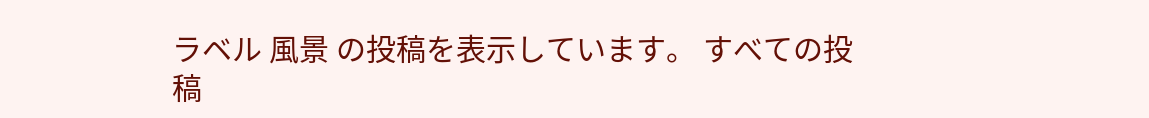ラベル 風景 の投稿を表示しています。 すべての投稿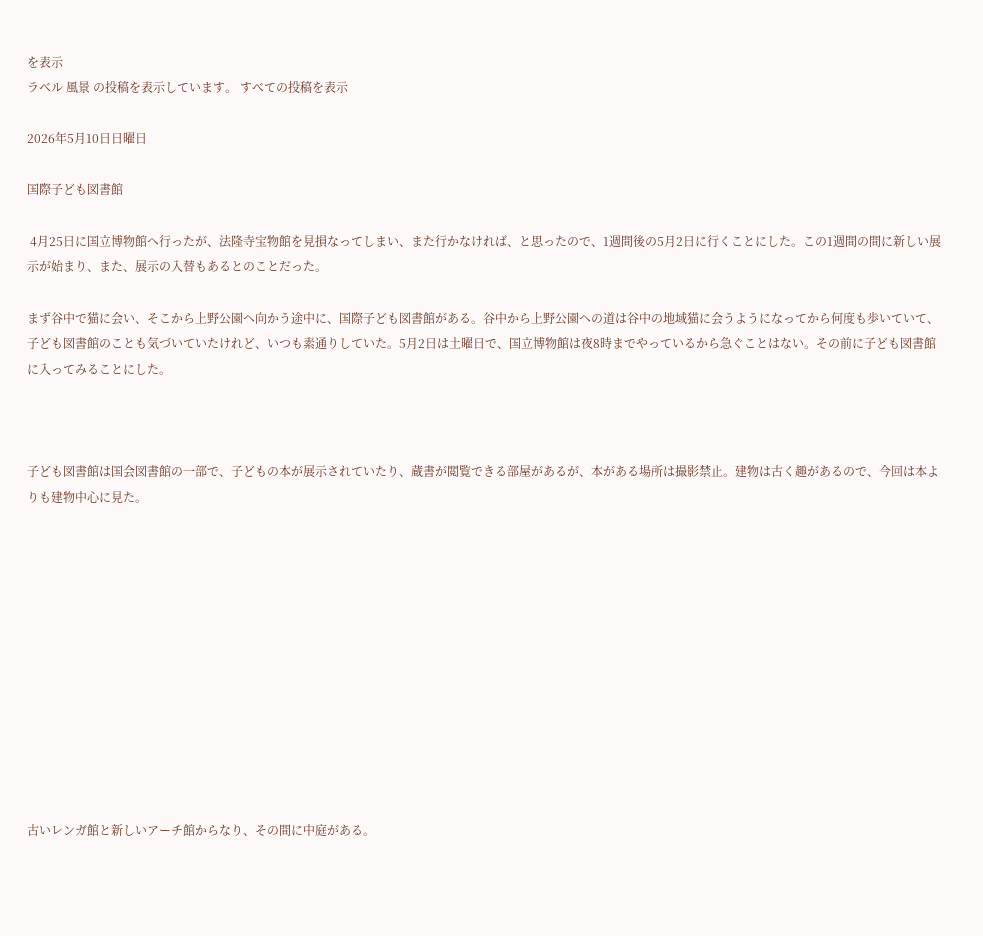を表示
ラベル 風景 の投稿を表示しています。 すべての投稿を表示

2026年5月10日日曜日

国際子ども図書館

 4月25日に国立博物館へ行ったが、法隆寺宝物館を見損なってしまい、また行かなければ、と思ったので、1週間後の5月2日に行くことにした。この1週間の間に新しい展示が始まり、また、展示の入替もあるとのことだった。

まず谷中で猫に会い、そこから上野公園へ向かう途中に、国際子ども図書館がある。谷中から上野公園への道は谷中の地域猫に会うようになってから何度も歩いていて、子ども図書館のことも気づいていたけれど、いつも素通りしていた。5月2日は土曜日で、国立博物館は夜8時までやっているから急ぐことはない。その前に子ども図書館に入ってみることにした。



子ども図書館は国会図書館の一部で、子どもの本が展示されていたり、蔵書が閲覧できる部屋があるが、本がある場所は撮影禁止。建物は古く趣があるので、今回は本よりも建物中心に見た。












古いレンガ館と新しいアーチ館からなり、その間に中庭がある。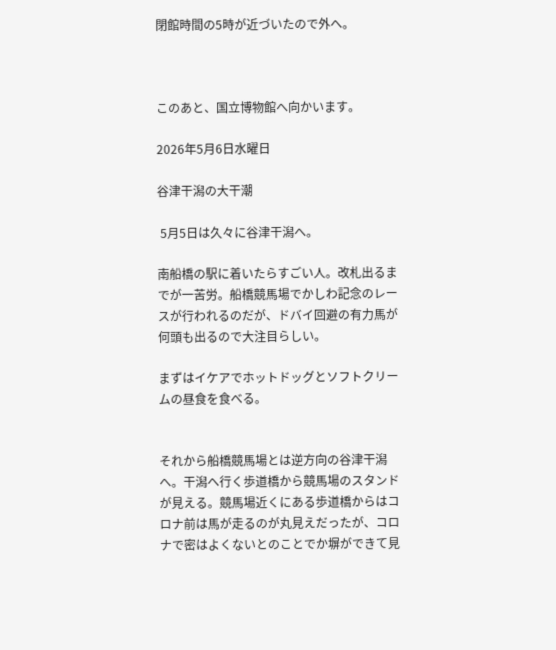閉館時間の5時が近づいたので外へ。



このあと、国立博物館へ向かいます。

2026年5月6日水曜日

谷津干潟の大干潮

 5月5日は久々に谷津干潟へ。

南船橋の駅に着いたらすごい人。改札出るまでが一苦労。船橋競馬場でかしわ記念のレースが行われるのだが、ドバイ回避の有力馬が何頭も出るので大注目らしい。

まずはイケアでホットドッグとソフトクリームの昼食を食べる。


それから船橋競馬場とは逆方向の谷津干潟へ。干潟へ行く歩道橋から競馬場のスタンドが見える。競馬場近くにある歩道橋からはコロナ前は馬が走るのが丸見えだったが、コロナで密はよくないとのことでか塀ができて見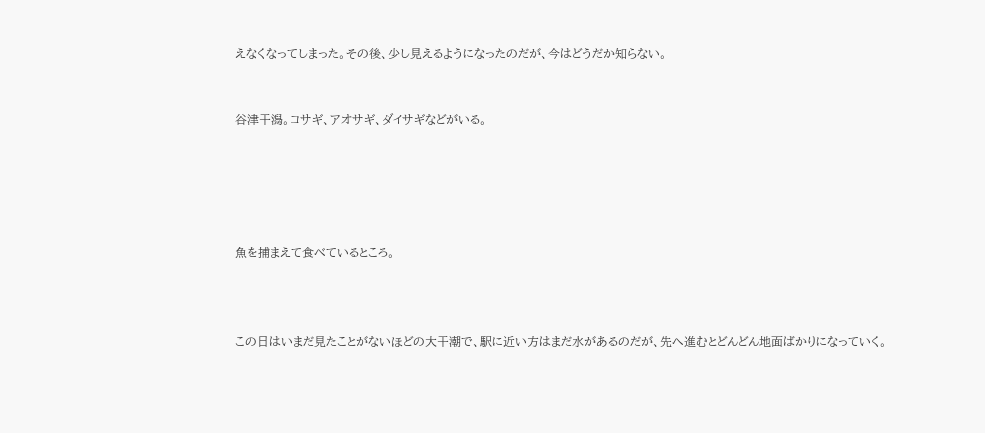えなくなってしまった。その後、少し見えるようになったのだが、今はどうだか知らない。


谷津干潟。コサギ、アオサギ、ダイサギなどがいる。





魚を捕まえて食べているところ。



この日はいまだ見たことがないほどの大干潮で、駅に近い方はまだ水があるのだが、先へ進むとどんどん地面ばかりになっていく。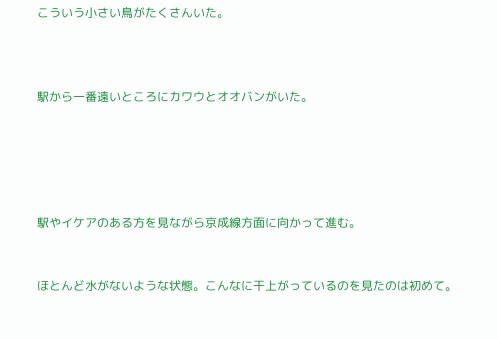こういう小さい鳥がたくさんいた。



駅から一番遠いところにカワウとオオバンがいた。





駅やイケアのある方を見ながら京成線方面に向かって進む。


ほとんど水がないような状態。こんなに干上がっているのを見たのは初めて。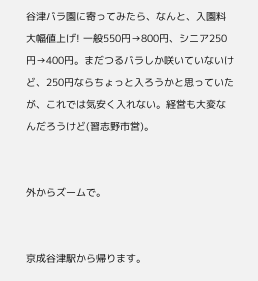谷津バラ園に寄ってみたら、なんと、入園料大幅値上げ! 一般550円→800円、シニア250円→400円。まだつるバラしか咲いていないけど、250円ならちょっと入ろうかと思っていたが、これでは気安く入れない。経営も大変なんだろうけど(習志野市営)。


外からズームで。


京成谷津駅から帰ります。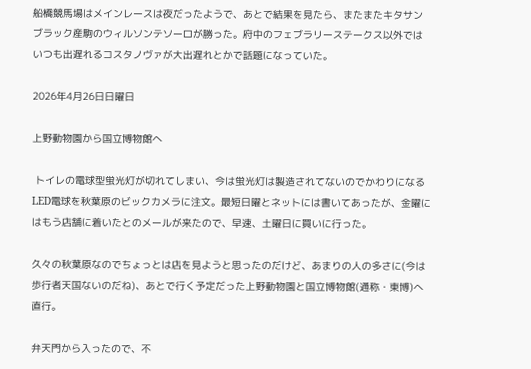船橋競馬場はメインレースは夜だったようで、あとで結果を見たら、またまたキタサンブラック産駒のウィルソンテソーロが勝った。府中のフェブラリーステークス以外ではいつも出遅れるコスタノヴァが大出遅れとかで話題になっていた。

2026年4月26日日曜日

上野動物園から国立博物館へ

 トイレの電球型蛍光灯が切れてしまい、今は蛍光灯は製造されてないのでかわりになるLED電球を秋葉原のビックカメラに注文。最短日曜とネットには書いてあったが、金曜にはもう店舗に着いたとのメールが来たので、早速、土曜日に買いに行った。

久々の秋葉原なのでちょっとは店を見ようと思ったのだけど、あまりの人の多さに(今は歩行者天国ないのだね)、あとで行く予定だった上野動物園と国立博物館(通称・東博)へ直行。

弁天門から入ったので、不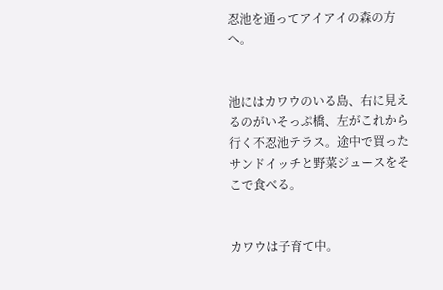忍池を通ってアイアイの森の方へ。


池にはカワウのいる島、右に見えるのがいそっぷ橋、左がこれから行く不忍池テラス。途中で買ったサンドイッチと野菜ジュースをそこで食べる。


カワウは子育て中。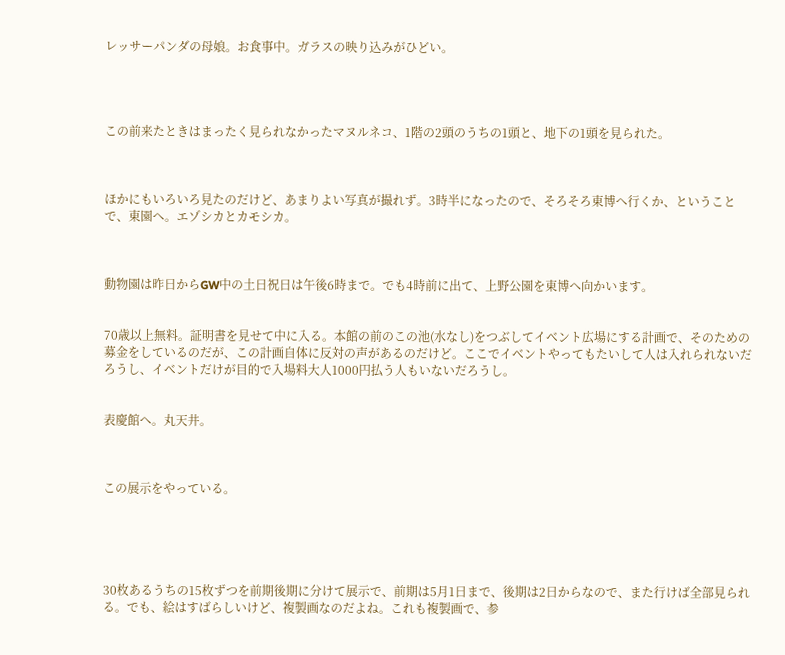レッサーパンダの母娘。お食事中。ガラスの映り込みがひどい。




この前来たときはまったく見られなかったマヌルネコ、1階の2頭のうちの1頭と、地下の1頭を見られた。



ほかにもいろいろ見たのだけど、あまりよい写真が撮れず。3時半になったので、そろそろ東博へ行くか、ということで、東園へ。エゾシカとカモシカ。



動物園は昨日からGW中の土日祝日は午後6時まで。でも4時前に出て、上野公園を東博へ向かいます。


70歳以上無料。証明書を見せて中に入る。本館の前のこの池(水なし)をつぶしてイベント広場にする計画で、そのための募金をしているのだが、この計画自体に反対の声があるのだけど。ここでイベントやってもたいして人は入れられないだろうし、イベントだけが目的で入場料大人1000円払う人もいないだろうし。


表慶館へ。丸天井。



この展示をやっている。





30枚あるうちの15枚ずつを前期後期に分けて展示で、前期は5月1日まで、後期は2日からなので、また行けば全部見られる。でも、絵はすばらしいけど、複製画なのだよね。これも複製画で、参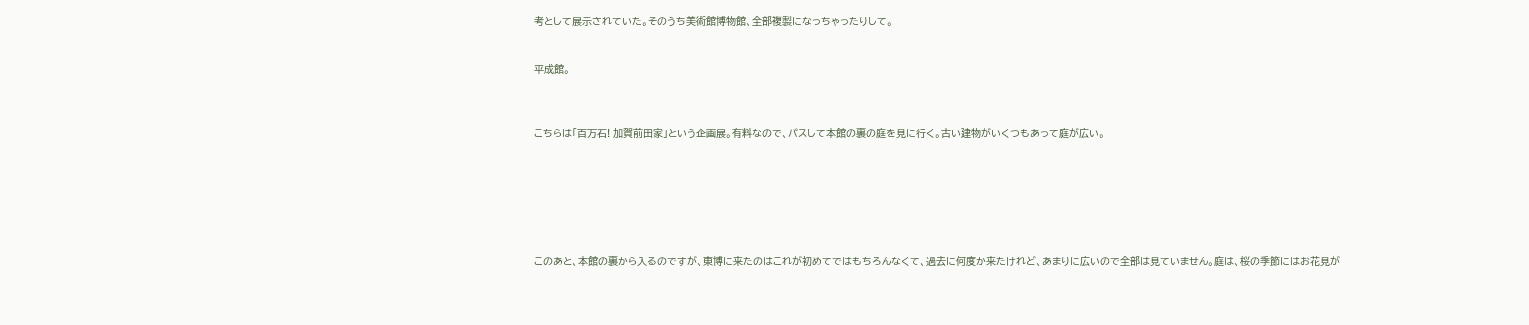考として展示されていた。そのうち美術館博物館、全部複製になっちゃったりして。


平成館。



こちらは「百万石! 加賀前田家」という企画展。有料なので、パスして本館の裏の庭を見に行く。古い建物がいくつもあって庭が広い。







このあと、本館の裏から入るのですが、東博に来たのはこれが初めてではもちろんなくて、過去に何度か来たけれど、あまりに広いので全部は見ていません。庭は、桜の季節にはお花見が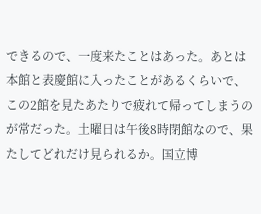できるので、一度来たことはあった。あとは本館と表慶館に入ったことがあるくらいで、この2館を見たあたりで疲れて帰ってしまうのが常だった。土曜日は午後8時閉館なので、果たしてどれだけ見られるか。国立博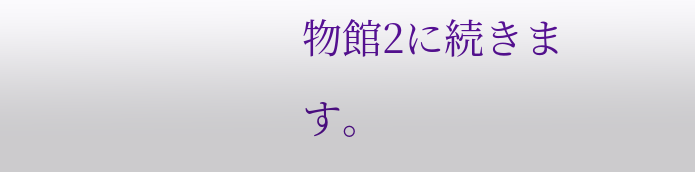物館2に続きます。